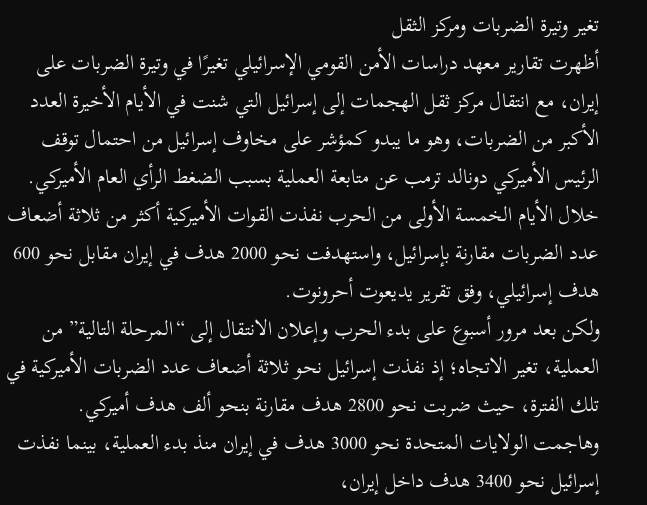تغير وتيرة الضربات ومركز الثقل
أظهرت تقارير معهد دراسات الأمن القومي الإسرائيلي تغيرًا في وتيرة الضربات على إيران، مع انتقال مركز ثقل الهجمات إلى إسرائيل التي شنت في الأيام الأخيرة العدد الأكبر من الضربات، وهو ما يبدو كمؤشر على مخاوف إسرائيل من احتمال توقف الرئيس الأميركي دونالد ترمب عن متابعة العملية بسبب الضغط الرأي العام الأميركي.
خلال الأيام الخمسة الأولى من الحرب نفذت القوات الأميركية أكثر من ثلاثة أضعاف عدد الضربات مقارنة بإسرائيل، واستهدفت نحو 2000 هدف في إيران مقابل نحو 600 هدف إسرائيلي، وفق تقرير يديعوت أحرونوت.
ولكن بعد مرور أسبوع على بدء الحرب وإعلان الانتقال إلى “المرحلة التالية” من العملية، تغير الاتجاه؛ إذ نفذت إسرائيل نحو ثلاثة أضعاف عدد الضربات الأميركية في تلك الفترة، حيث ضربت نحو 2800 هدف مقارنة بنحو ألف هدف أميركي.
وهاجمت الولايات المتحدة نحو 3000 هدف في إيران منذ بدء العملية، بينما نفذت إسرائيل نحو 3400 هدف داخل إيران،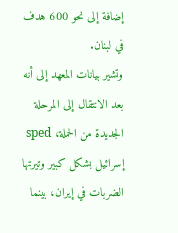إضافة إلى نحو 600 هدف في لبنان.
وتشير بيانات المعهد إلى أنه بعد الانتقال إلى المرحلة الجديدة من الحملة، sped إسرائيل بشكل كبير وتيرتها الضربات في إيران، بينما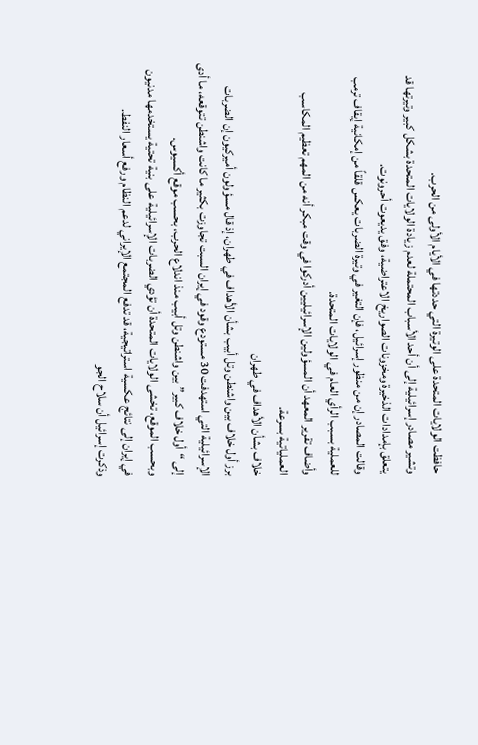حافظت الولايات المتحدة على الوتيرة التي حددتها في الأيام الأولى من الحرب.
وتشير مصادر إسرائيلية إلى أن أحد الأسباب المحتملة لعدم زيادة الولايات المتحدة بشكل كبير وتيرتها قد يتعلق بإمدادات الذخيرة ومخزونات الصواريخ الاعتراضية، وفق يديعوت أحرونوت.
وقالت المصادر إن من منظور إسرائيل، فإن التغير في وتيرة الضربات يعكس قلقاً من إمكانية إيقاف ترمب للعملية بسبب الرأي العام في الولايات المتحدة.
وأضاف تقرير المعهد أن المسؤولين الإسرائيليين أدركوا في وقت مبكر أنه من المهم تعظيم المكاسب العملياتية بسرعة.
خلاف بشأن الأهداف في طهران
برز أول خلاف بين واشنطن وتل أبيب بشأن الأهداف في طهران، إذ قال مسؤولون أميركيون إن الضربات الإسرائيلية التي استهدفت 30 مستودع وقود في إيران السبت تجاوزت بكثير ما كانت واشنطن تتوقعه، ما أدى إلى “أول خلاف كبير” بين واشنطن وتل أبيب منذ اندلاع الحرب، بحسب موقع أكسيوس.
وبحسب الموقع، تخشى الولايات المتحدة أن تؤدي الضربات الإسرائيلية على بنية تحتية يستخدمها مدنيون في إيران إلى نتائج عكسية استراتيجية، قد تدفع المجتمع الإيراني لدعم النظام ورفع أسعار النفط.
وذكرت إسرائيل أن سلاح الجو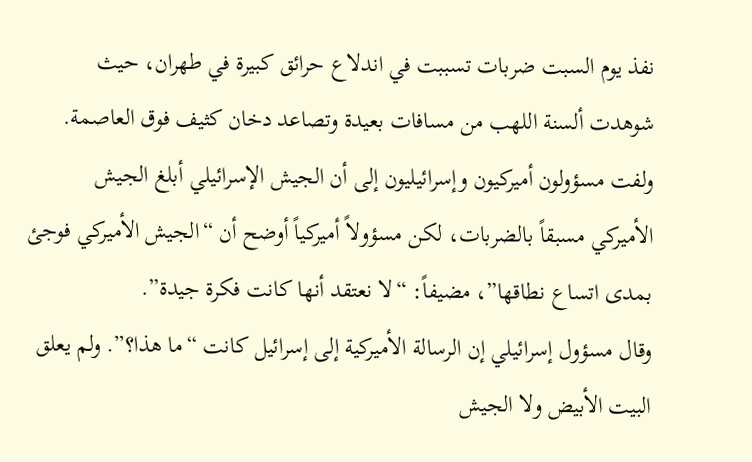نفذ يوم السبت ضربات تسببت في اندلاع حرائق كبيرة في طهران، حيث شوهدت ألسنة اللهب من مسافات بعيدة وتصاعد دخان كثيف فوق العاصمة.
ولفت مسؤولون أميركيون وإسرائيليون إلى أن الجيش الإسرائيلي أبلغ الجيش الأميركي مسبقاً بالضربات، لكن مسؤولاً أميركياً أوضح أن “الجيش الأميركي فوجئ بمدى اتساع نطاقها”، مضيفاً: “لا نعتقد أنها كانت فكرة جيدة”.
وقال مسؤول إسرائيلي إن الرسالة الأميركية إلى إسرائيل كانت “ما هذا؟”. ولم يعلق البيت الأبيض ولا الجيش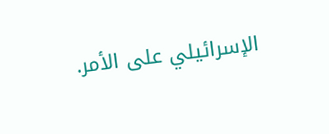الإسرائيلي على الأمر.